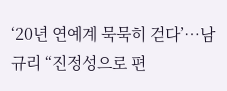‘20년 연예계 묵묵히 걷다’…남규리 “진정성으로 편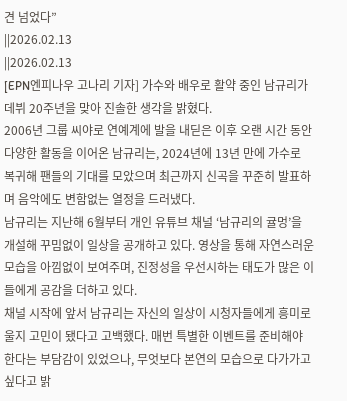견 넘었다”
||2026.02.13
||2026.02.13
[EPN엔피나우 고나리 기자] 가수와 배우로 활약 중인 남규리가 데뷔 20주년을 맞아 진솔한 생각을 밝혔다.
2006년 그룹 씨야로 연예계에 발을 내딛은 이후 오랜 시간 동안 다양한 활동을 이어온 남규리는, 2024년에 13년 만에 가수로 복귀해 팬들의 기대를 모았으며 최근까지 신곡을 꾸준히 발표하며 음악에도 변함없는 열정을 드러냈다.
남규리는 지난해 6월부터 개인 유튜브 채널 ‘남규리의 귤멍’을 개설해 꾸밈없이 일상을 공개하고 있다. 영상을 통해 자연스러운 모습을 아낌없이 보여주며, 진정성을 우선시하는 태도가 많은 이들에게 공감을 더하고 있다.
채널 시작에 앞서 남규리는 자신의 일상이 시청자들에게 흥미로울지 고민이 됐다고 고백했다. 매번 특별한 이벤트를 준비해야 한다는 부담감이 있었으나, 무엇보다 본연의 모습으로 다가가고 싶다고 밝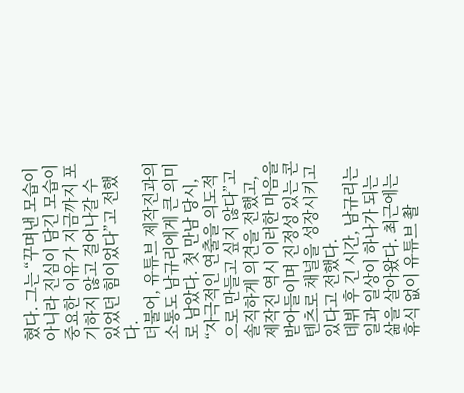혔다. 그는 “꾸며낸 모습이 아니라 진심이 담긴 모습이 중요한 이유가 지금까지 포기하지 않고 걸어나갈 수 있었던 힘이었다”고 전했다.
더불어, 유튜브 제작진과의 소통도 남규리에게 큰 의미로 남았다. 첫 만남 당시, “자극적인 연출을 의도적으로 만들고 싶지 않다”고 솔직하게 의견을 전했고, 제작진 역시 이러한 마음을 받아들이며 진정성 있는 콘텐츠로 채널을 성장시키고 있다고 전했다.
데뷔 후 긴 시간, 남규리는 일과 일상이 하나가 되는 삶을 살아왔다. 최근에는 휴식 없이 유튜브 촬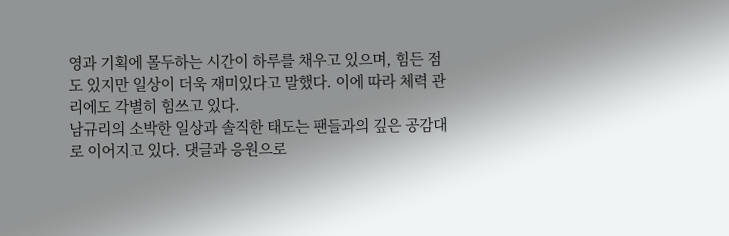영과 기획에 몰두하는 시간이 하루를 채우고 있으며, 힘든 점도 있지만 일상이 더욱 재미있다고 말했다. 이에 따라 체력 관리에도 각별히 힘쓰고 있다.
남규리의 소박한 일상과 솔직한 태도는 팬들과의 깊은 공감대로 이어지고 있다. 댓글과 응원으로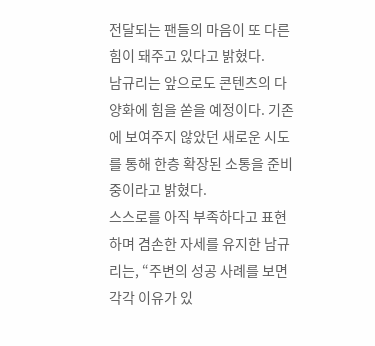전달되는 팬들의 마음이 또 다른 힘이 돼주고 있다고 밝혔다.
남규리는 앞으로도 콘텐츠의 다양화에 힘을 쏟을 예정이다. 기존에 보여주지 않았던 새로운 시도를 통해 한층 확장된 소통을 준비 중이라고 밝혔다.
스스로를 아직 부족하다고 표현하며 겸손한 자세를 유지한 남규리는, “주변의 성공 사례를 보면 각각 이유가 있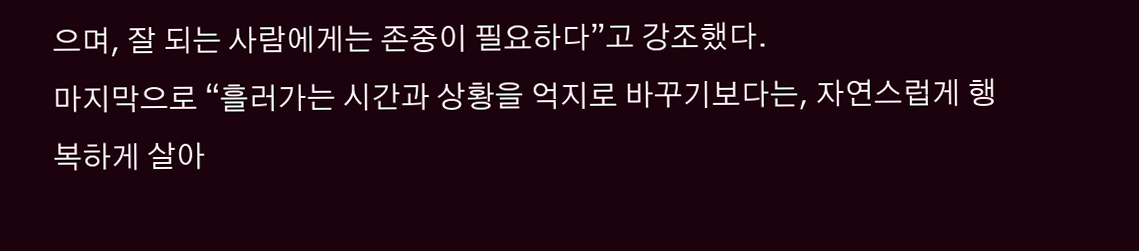으며, 잘 되는 사람에게는 존중이 필요하다”고 강조했다.
마지막으로 “흘러가는 시간과 상황을 억지로 바꾸기보다는, 자연스럽게 행복하게 살아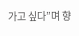가고 싶다”며 향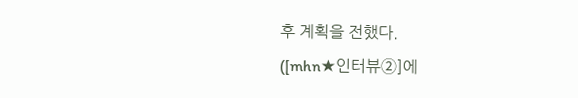후 계획을 전했다.
([mhn★인터뷰②]에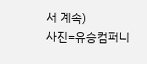서 계속)
사진=유승컴퍼니